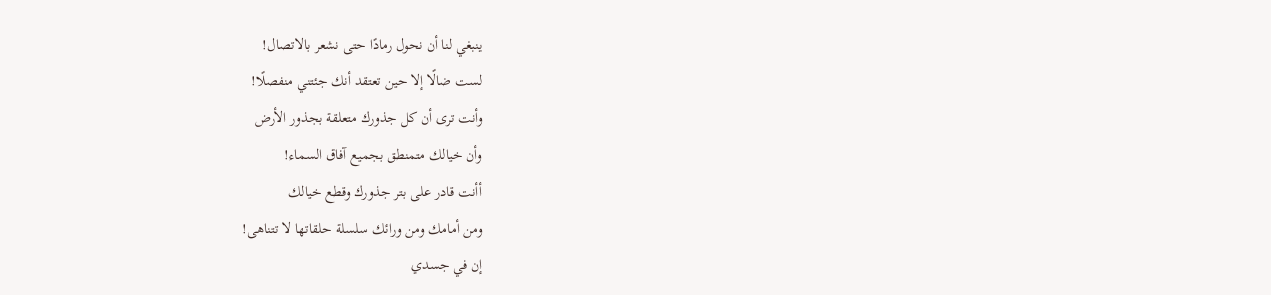ينبغي لنا أن نحول رمادًا حتى نشعر بالاتصال!
لست ضالًا إلا حين تعتقد أنك جئتني منفصلًا!
وأنت ترى أن كل جذورك متعلقة بجذور الأرض
وأن خيالك متمنطق بجميع آفاق السماء!
أأنت قادر على بتر جذورك وقطع خيالك
ومن أمامك ومن ورائك سلسلة حلقاتها لا تتناهى!
إن في جسدي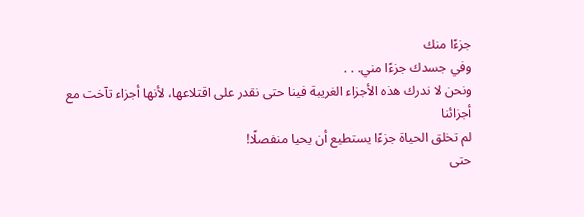جزءًا منك
وفي جسدك جزءًا مني. . .
ونحن لا ندرك هذه الأجزاء الغريبة فينا حتى نقدر على اقتلاعها، لأنها أجزاء تآخت مع
أجزائنا
لم تخلق الحياة جزءًا يستطيع أن يحيا منفصلًا!
حتى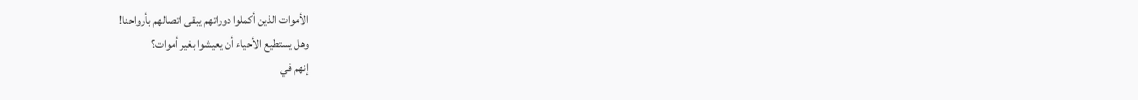الأموات الذين أكملوا دوراتهم يبقى اتصالهم بأرواحنا!
وهل يستطيع الأحياء أن يعيشوا بغير أموات؟
إنهم في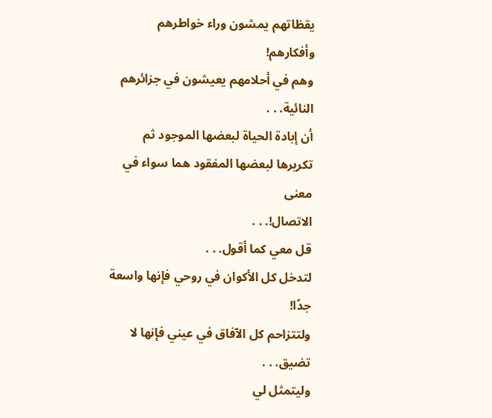يقظاتهم يمشون وراء خواطرهم وأفكارهم!
وهم في أحلامهم يعيشون في جزائرهم النائية. . .
أن إبادة الحياة لبعضها الموجود ثم تكريرها لبعضها المفقود هما سواء في معنى
الاتصال!. . .
قل معي كما أقول. . .
لتدخل كل الأكوان في روحي فإنها واسعة جدًا!
ولتتزاحم كل الآفاق في عيني فإنها لا تضيق. . .
وليتمثل لي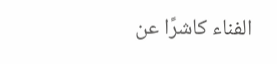الفناء كاشرًا عن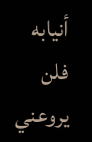أنيابه فلن يروعني